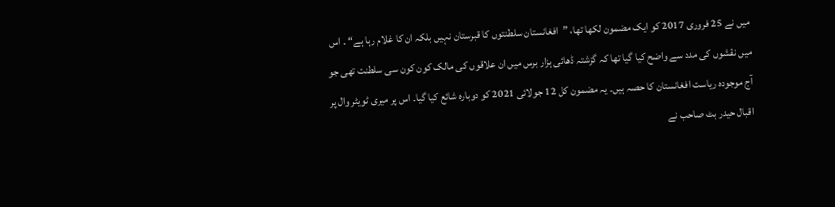میں نے 25 فروری 2017 کو ایک مضمون لکھا تھا، ”افغانستان سلطنتوں کا قبرستان نہیں بلکہ ان کا غلام رہا ہے“ ۔ اس میں نقشوں کی مدد سے واضح کیا گیا تھا کہ گزشتہ ڈھائی ہزار برس میں ان علاقوں کی مالک کون کون سی سلطنت تھی جو آج موجودہ ریاست افغانستان کا حصہ ہیں۔ یہ مضمون کل 12 جولائی 2021 کو دوبارہ شائع کیا گیا۔ اس پر میری ٹویٹر وال پر اقبال حیدر بٹ صاحب نے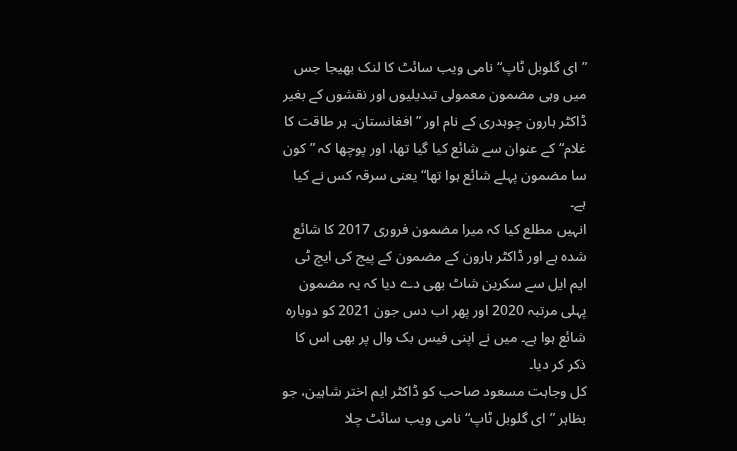”ای گلوبل ٹاپ“ نامی ویب سائٹ کا لنک بھیجا جس میں وہی مضمون معمولی تبدیلیوں اور نقشوں کے بغیر ڈاکٹر ہارون چوہدری کے نام اور ”افغانستان۔ ہر طاقت کا غلام“ کے عنوان سے شائع کیا گیا تھا، اور پوچھا کہ ”کون سا مضمون پہلے شائع ہوا تھا“ یعنی سرقہ کس نے کیا ہے۔
انہیں مطلع کیا کہ میرا مضمون فروری 2017 کا شائع شدہ ہے اور ڈاکٹر ہارون کے مضمون کے پیج کی ایچ ٹی ایم ایل سے سکرین شاٹ بھی دے دیا کہ یہ مضمون پہلی مرتبہ 2020 اور پھر اب دس جون 2021 کو دوبارہ شائع ہوا ہے۔ میں نے اپنی فیس بک وال پر بھی اس کا ذکر کر دیا۔
کل وجاہت مسعود صاحب کو ڈاکٹر ایم اختر شاہین، جو بظاہر ”ای گلوبل ٹاپ“ نامی ویب سائٹ چلا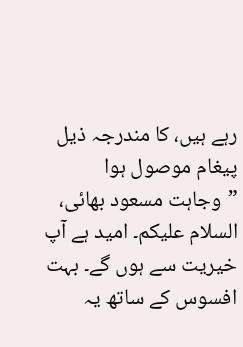رہے ہیں، کا مندرجہ ذیل پیغام موصول ہوا
”وجاہت مسعود بھائی، السلام علیکم۔ امید ہے آپ خیریت سے ہوں گے۔ بہت افسوس کے ساتھ یہ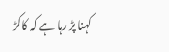کہنا پڑ رہا ہے کہ کاکڑ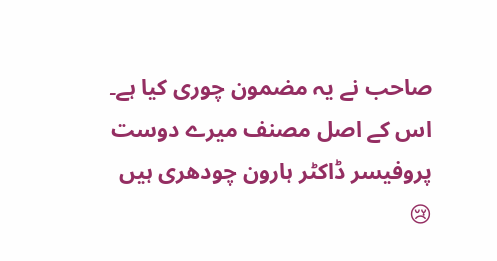صاحب نے یہ مضمون چوری کیا ہے۔ اس کے اصل مصنف میرے دوست پروفیسر ڈاکٹر ہارون چودھری ہیں 😢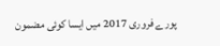پورے فروری 2017 میں ایسا کوئی مضمون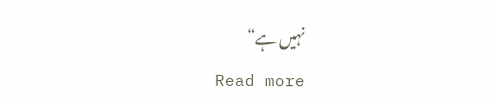نہیں ہے“
Read more